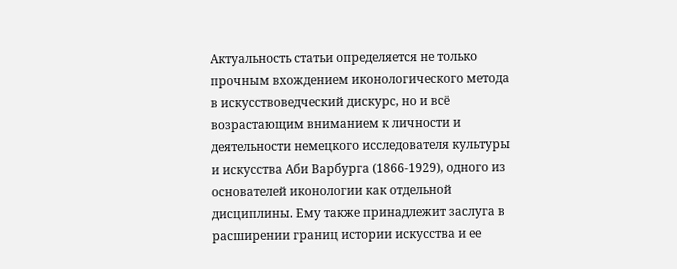Актуальность статьи определяется не только прочным вхождением иконологического метода в искусствоведческий дискурс, но и всё возрастающим вниманием к личности и деятельности немецкого исследователя культуры и искусства Аби Варбурга (1866-1929), одного из основателей иконологии как отдельной дисциплины. Ему также принадлежит заслуга в расширении границ истории искусства и ее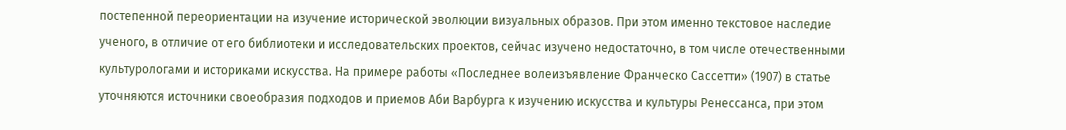постепенной переориентации на изучение исторической эволюции визуальных образов. При этом именно текстовое наследие ученого, в отличие от его библиотеки и исследовательских проектов, сейчас изучено недостаточно, в том числе отечественными культурологами и историками искусства. На примере работы «Последнее волеизъявление Франческо Сассетти» (1907) в статье уточняются источники своеобразия подходов и приемов Аби Варбурга к изучению искусства и культуры Ренессанса, при этом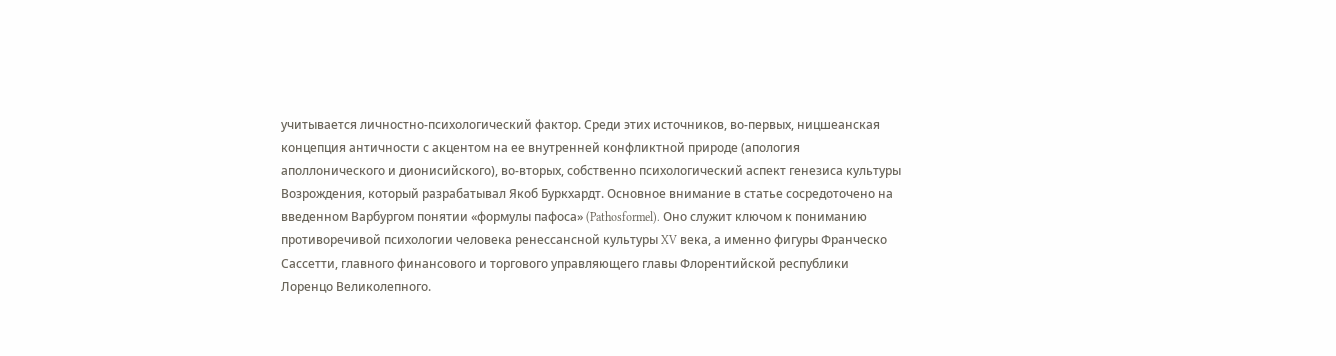учитывается личностно-психологический фактор. Среди этих источников, во-первых, ницшеанская концепция античности с акцентом на ее внутренней конфликтной природе (апология аполлонического и дионисийского), во-вторых, собственно психологический аспект генезиса культуры Возрождения, который разрабатывал Якоб Буркхардт. Основное внимание в статье сосредоточено на введенном Варбургом понятии «формулы пафоса» (Pathosformel). Оно служит ключом к пониманию противоречивой психологии человека ренессансной культуры XV века, а именно фигуры Франческо Сассетти, главного финансового и торгового управляющего главы Флорентийской республики Лоренцо Великолепного.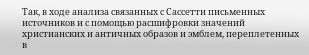Так, в ходе анализа связанных с Сассетти письменных источников и с помощью расшифровки значений христианских и античных образов и эмблем, переплетенных в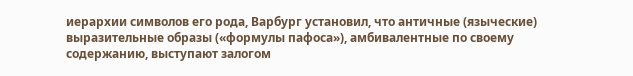иерархии символов его рода, Варбург установил, что античные (языческие) выразительные образы («формулы пафоса»), амбивалентные по своему содержанию, выступают залогом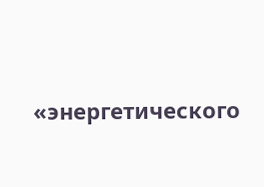«энергетического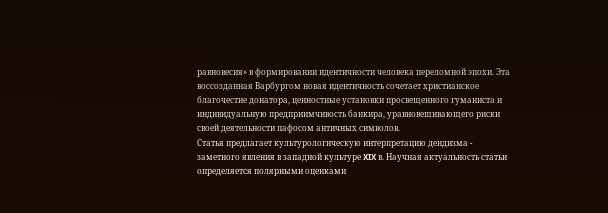равновесия» в формировании идентичности человека переломной эпохи. Эта воссозданная Варбургом новая идентичность сочетает христианское благочестие донатора, ценностные установки просвещенного гуманиста и индивидуальную предприимчивость банкира, уравновешивающего риски своей деятельности пафосом античных символов.
Статья предлагает культурологическую интерпретацию дендизма - заметного явления в западной культуре XIX в. Научная актуальность статьи определяется полярными оценками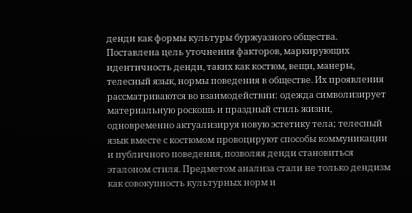денди как формы культуры буржуазного общества. Поставлена цель уточнения факторов, маркирующих идентичность денди, таких как костюм, вещи, манеры, телесный язык, нормы поведения в обществе. Их проявления рассматриваются во взаимодействии: одежда символизирует материальную роскошь и праздный стиль жизни, одновременно актуализируя новую эстетику тела; телесный язык вместе с костюмом провоцируют способы коммуникации и публичного поведения, позволяя денди становиться эталоном стиля. Предметом анализа стали не только дендизм как совокупность культурных норм и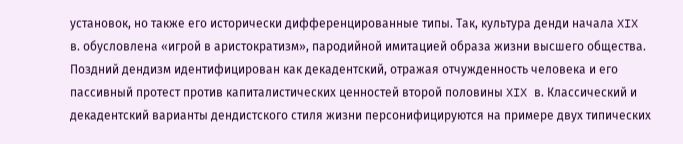установок, но также его исторически дифференцированные типы. Так, культура денди начала XIX в. обусловлена «игрой в аристократизм», пародийной имитацией образа жизни высшего общества. Поздний дендизм идентифицирован как декадентский, отражая отчужденность человека и его пассивный протест против капиталистических ценностей второй половины XIX в. Классический и декадентский варианты дендистского стиля жизни персонифицируются на примере двух типических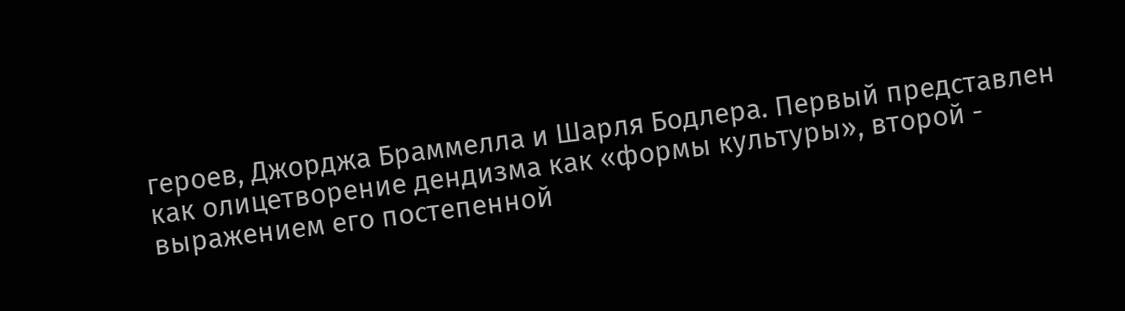героев, Джорджа Браммелла и Шарля Бодлера. Первый представлен как олицетворение дендизма как «формы культуры», второй - выражением его постепенной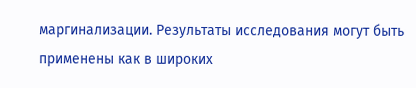маргинализации. Результаты исследования могут быть применены как в широких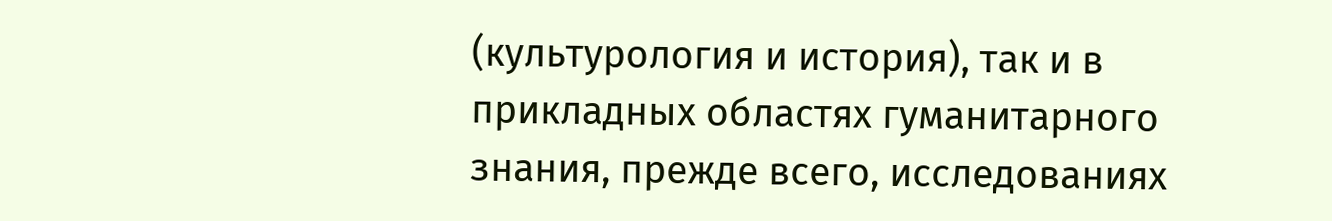(культурология и история), так и в прикладных областях гуманитарного знания, прежде всего, исследованиях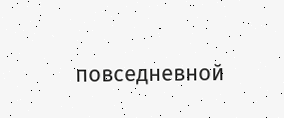повседневной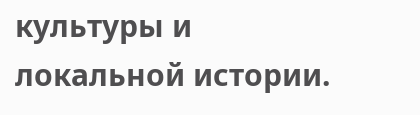культуры и локальной истории.